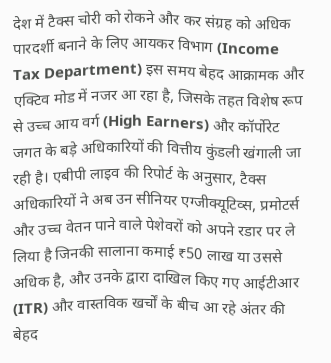देश में टैक्स चोरी को रोकने और कर संग्रह को अधिक पारदर्शी बनाने के लिए आयकर विभाग (Income Tax Department) इस समय बेहद आक्रामक और एक्टिव मोड में नजर आ रहा है, जिसके तहत विशेष रूप से उच्च आय वर्ग (High Earners) और कॉर्पोरेट जगत के बड़े अधिकारियों की वित्तीय कुंडली खंगाली जा रही है। एबीपी लाइव की रिपोर्ट के अनुसार, टैक्स अधिकारियों ने अब उन सीनियर एग्जीक्यूटिव्स, प्रमोटर्स और उच्च वेतन पाने वाले पेशेवरों को अपने रडार पर ले लिया है जिनकी सालाना कमाई ₹50 लाख या उससे अधिक है, और उनके द्वारा दाखिल किए गए आईटीआर (ITR) और वास्तविक खर्चों के बीच आ रहे अंतर की बेहद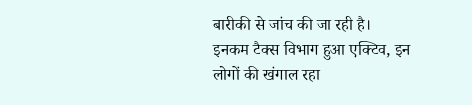बारीकी से जांच की जा रही है।
इनकम टैक्स विभाग हुआ एक्टिव, इन लोगों की खंगाल रहा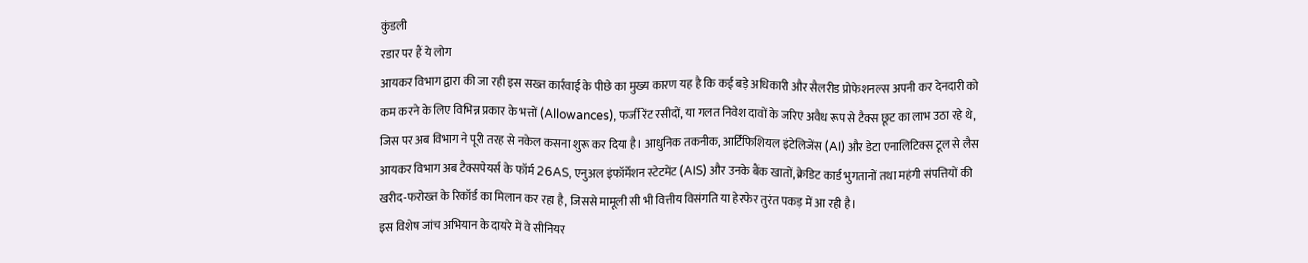कुंडली
रडार पर हैं ये लोग
आयकर विभाग द्वारा की जा रही इस सख्त कार्रवाई के पीछे का मुख्य कारण यह है कि कई बड़े अधिकारी और सैलरीड प्रोफेशनल्स अपनी कर देनदारी को कम करने के लिए विभिन्न प्रकार के भत्तों (Allowances), फर्जी रेंट रसीदों, या गलत निवेश दावों के जरिए अवैध रूप से टैक्स छूट का लाभ उठा रहे थे, जिस पर अब विभाग ने पूरी तरह से नकेल कसना शुरू कर दिया है। आधुनिक तकनीक, आर्टिफिशियल इंटेलिजेंस (AI) और डेटा एनालिटिक्स टूल से लैस आयकर विभाग अब टैक्सपेयर्स के फॉर्म 26AS, एनुअल इंफॉर्मेशन स्टेटमेंट (AIS) और उनके बैंक खातों, क्रेडिट कार्ड भुगतानों तथा महंगी संपत्तियों की खरीद-फरोख्त के रिकॉर्ड का मिलान कर रहा है, जिससे मामूली सी भी वित्तीय विसंगति या हेरफेर तुरंत पकड़ में आ रही है।
इस विशेष जांच अभियान के दायरे में वे सीनियर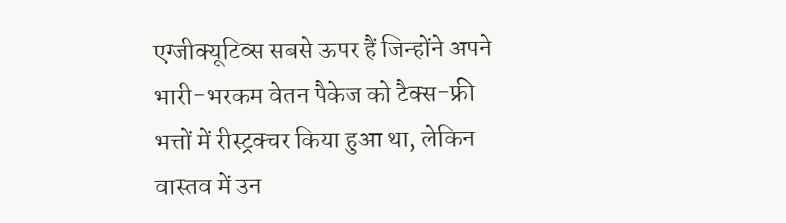एग्जीक्यूटिव्स सबसे ऊपर हैं जिन्होंने अपने भारी-भरकम वेतन पैकेज को टैक्स-फ्री भत्तों में रीस्ट्रक्चर किया हुआ था, लेकिन वास्तव में उन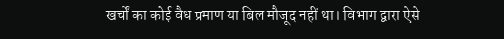खर्चों का कोई वैध प्रमाण या बिल मौजूद नहीं था। विभाग द्वारा ऐसे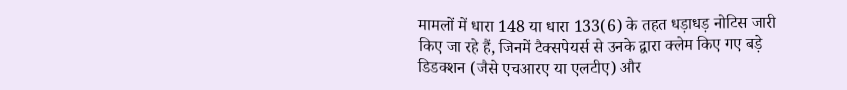मामलों में धारा 148 या धारा 133(6) के तहत धड़ाधड़ नोटिस जारी किए जा रहे हैं, जिनमें टैक्सपेयर्स से उनके द्वारा क्लेम किए गए बड़े डिडक्शन (जैसे एचआरए या एलटीए) और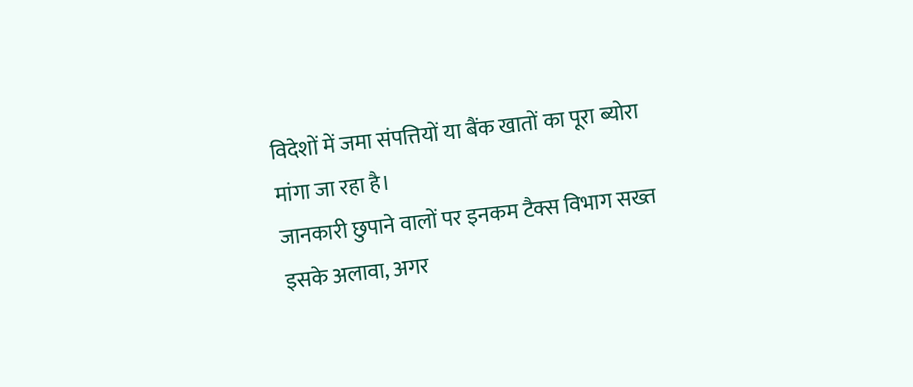विदेशों में जमा संपत्तियों या बैंक खातों का पूरा ब्योरा मांगा जा रहा है।
जानकारी छुपाने वालों पर इनकम टैक्स विभाग सख्त
इसके अलावा, अगर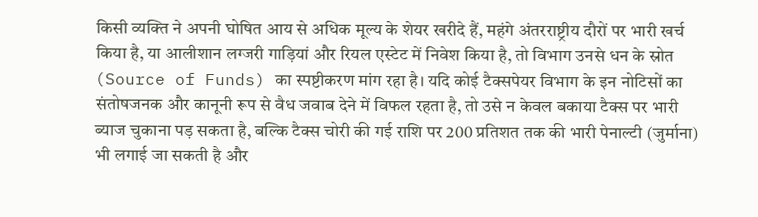किसी व्यक्ति ने अपनी घोषित आय से अधिक मूल्य के शेयर खरीदे हैं, महंगे अंतरराष्ट्रीय दौरों पर भारी खर्च किया है, या आलीशान लग्जरी गाड़ियां और रियल एस्टेट में निवेश किया है, तो विभाग उनसे धन के स्रोत (Source of Funds) का स्पष्टीकरण मांग रहा है। यदि कोई टैक्सपेयर विभाग के इन नोटिसों का संतोषजनक और कानूनी रूप से वैध जवाब देने में विफल रहता है, तो उसे न केवल बकाया टैक्स पर भारी ब्याज चुकाना पड़ सकता है, बल्कि टैक्स चोरी की गई राशि पर 200 प्रतिशत तक की भारी पेनाल्टी (जुर्माना) भी लगाई जा सकती है और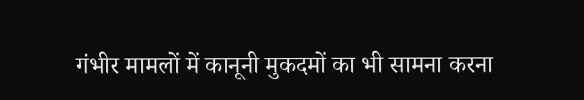गंभीर मामलों में कानूनी मुकदमों का भी सामना करना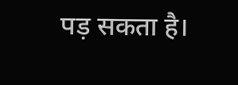पड़ सकता है।